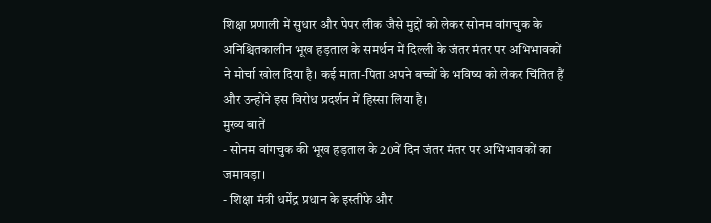शिक्षा प्रणाली में सुधार और पेपर लीक जैसे मुद्दों को लेकर सोनम वांगचुक के अनिश्चितकालीन भूख हड़ताल के समर्थन में दिल्ली के जंतर मंतर पर अभिभावकों ने मोर्चा खोल दिया है। कई माता-पिता अपने बच्चों के भविष्य को लेकर चिंतित हैं और उन्होंने इस विरोध प्रदर्शन में हिस्सा लिया है।
मुख्य बातें
- सोनम वांगचुक की भूख हड़ताल के 20वें दिन जंतर मंतर पर अभिभावकों का जमावड़ा।
- शिक्षा मंत्री धर्मेंद्र प्रधान के इस्तीफे और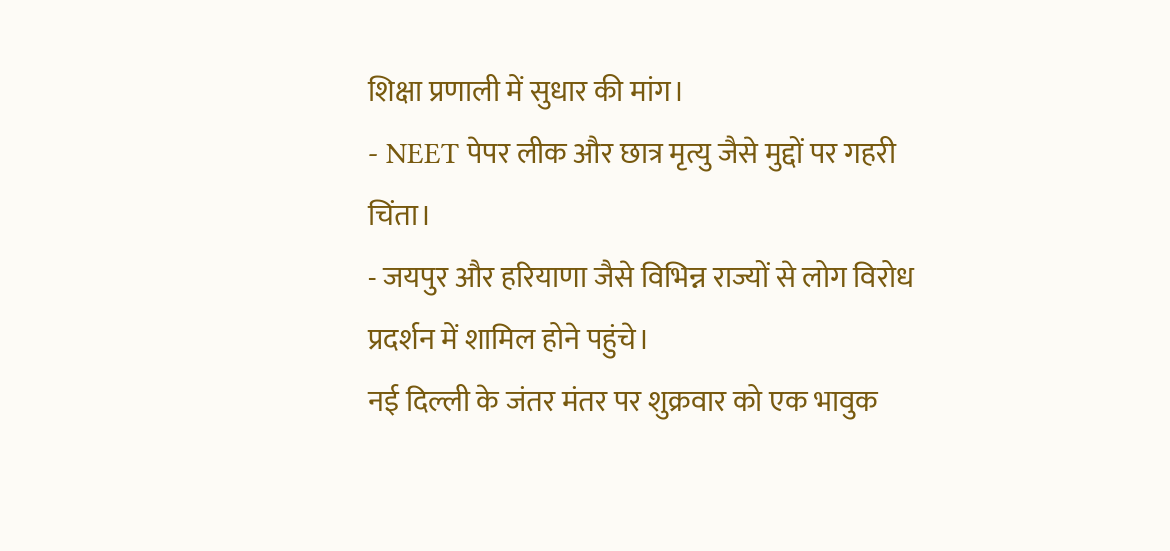शिक्षा प्रणाली में सुधार की मांग।
- NEET पेपर लीक और छात्र मृत्यु जैसे मुद्दों पर गहरी चिंता।
- जयपुर और हरियाणा जैसे विभिन्न राज्यों से लोग विरोध प्रदर्शन में शामिल होने पहुंचे।
नई दिल्ली के जंतर मंतर पर शुक्रवार को एक भावुक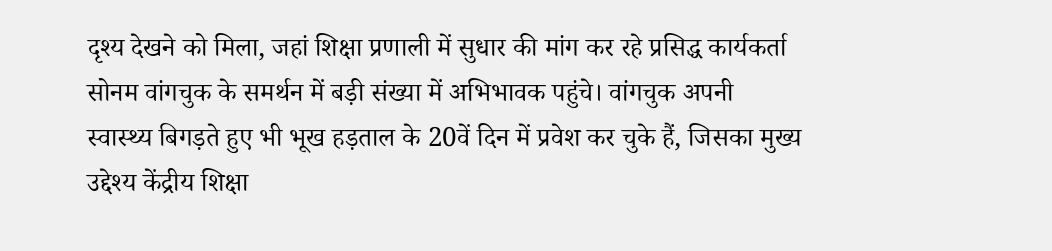दृश्य देखने को मिला, जहां शिक्षा प्रणाली में सुधार की मांग कर रहे प्रसिद्ध कार्यकर्ता सोनम वांगचुक के समर्थन में बड़ी संख्या में अभिभावक पहुंचे। वांगचुक अपनी स्वास्थ्य बिगड़ते हुए भी भूख हड़ताल के 20वें दिन में प्रवेश कर चुके हैं, जिसका मुख्य उद्देश्य केंद्रीय शिक्षा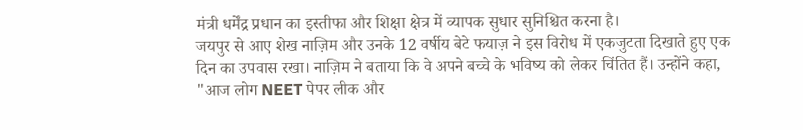मंत्री धर्मेंद्र प्रधान का इस्तीफा और शिक्षा क्षेत्र में व्यापक सुधार सुनिश्चित करना है।
जयपुर से आए शेख नाज़िम और उनके 12 वर्षीय बेटे फयाज़ ने इस विरोध में एकजुटता दिखाते हुए एक दिन का उपवास रखा। नाज़िम ने बताया कि वे अपने बच्चे के भविष्य को लेकर चिंतित हैं। उन्होंने कहा, "आज लोग NEET पेपर लीक और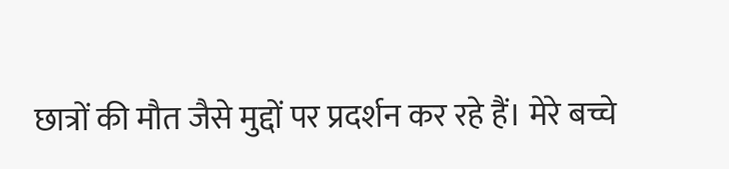छात्रों की मौत जैसे मुद्दों पर प्रदर्शन कर रहे हैं। मेरे बच्चे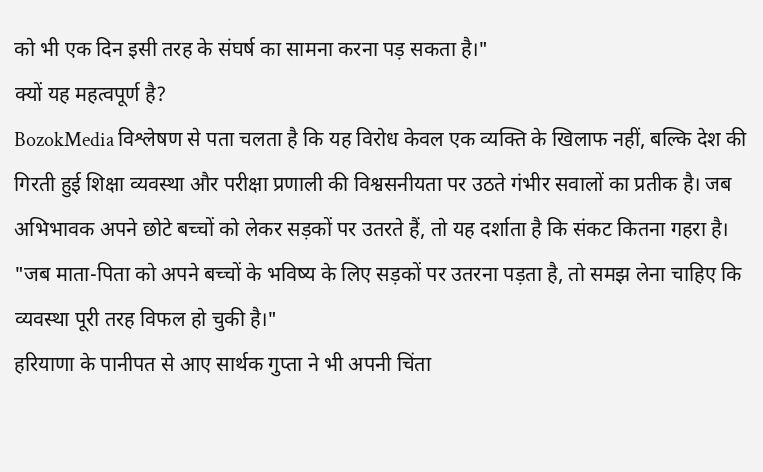को भी एक दिन इसी तरह के संघर्ष का सामना करना पड़ सकता है।"
क्यों यह महत्वपूर्ण है?
BozokMedia विश्लेषण से पता चलता है कि यह विरोध केवल एक व्यक्ति के खिलाफ नहीं, बल्कि देश की गिरती हुई शिक्षा व्यवस्था और परीक्षा प्रणाली की विश्वसनीयता पर उठते गंभीर सवालों का प्रतीक है। जब अभिभावक अपने छोटे बच्चों को लेकर सड़कों पर उतरते हैं, तो यह दर्शाता है कि संकट कितना गहरा है।
"जब माता-पिता को अपने बच्चों के भविष्य के लिए सड़कों पर उतरना पड़ता है, तो समझ लेना चाहिए कि व्यवस्था पूरी तरह विफल हो चुकी है।"
हरियाणा के पानीपत से आए सार्थक गुप्ता ने भी अपनी चिंता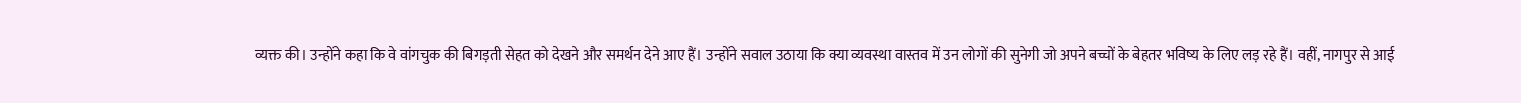व्यक्त की। उन्होंने कहा कि वे वांगचुक की बिगड़ती सेहत को देखने और समर्थन देने आए हैं। उन्होंने सवाल उठाया कि क्या व्यवस्था वास्तव में उन लोगों की सुनेगी जो अपने बच्चों के बेहतर भविष्य के लिए लड़ रहे हैं। वहीं, नागपुर से आई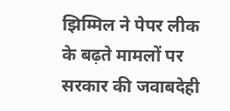झिम्मिल ने पेपर लीक के बढ़ते मामलों पर सरकार की जवाबदेही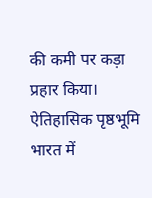की कमी पर कड़ा प्रहार किया।
ऐतिहासिक पृष्ठभूमि
भारत में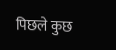पिछले कुछ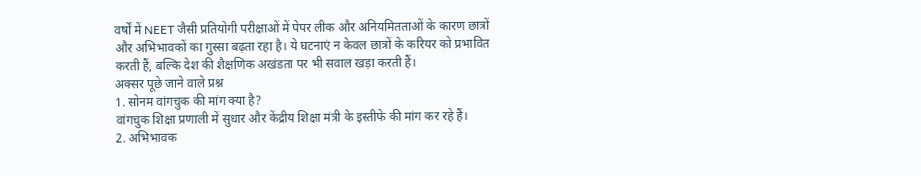वर्षों में NEET जैसी प्रतियोगी परीक्षाओं में पेपर लीक और अनियमितताओं के कारण छात्रों और अभिभावकों का गुस्सा बढ़ता रहा है। ये घटनाएं न केवल छात्रों के करियर को प्रभावित करती हैं, बल्कि देश की शैक्षणिक अखंडता पर भी सवाल खड़ा करती हैं।
अक्सर पूछे जाने वाले प्रश्न
1. सोनम वांगचुक की मांग क्या है?
वांगचुक शिक्षा प्रणाली में सुधार और केंद्रीय शिक्षा मंत्री के इस्तीफे की मांग कर रहे हैं।
2. अभिभावक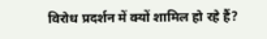विरोध प्रदर्शन में क्यों शामिल हो रहे हैं?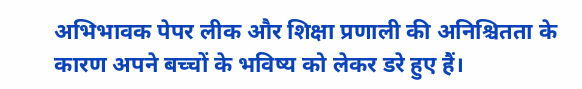अभिभावक पेपर लीक और शिक्षा प्रणाली की अनिश्चितता के कारण अपने बच्चों के भविष्य को लेकर डरे हुए हैं।